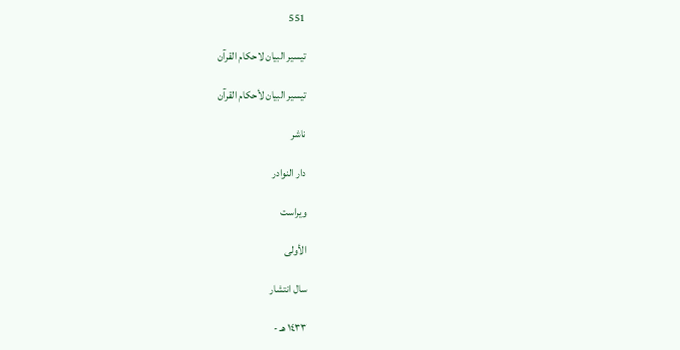551

تیسیر البیان لاحکام القرآن

تيسير البيان لأحكام القرآن

ناشر

دار النوادر

ویراست

الأولى

سال انتشار

١٤٣٣ هـ -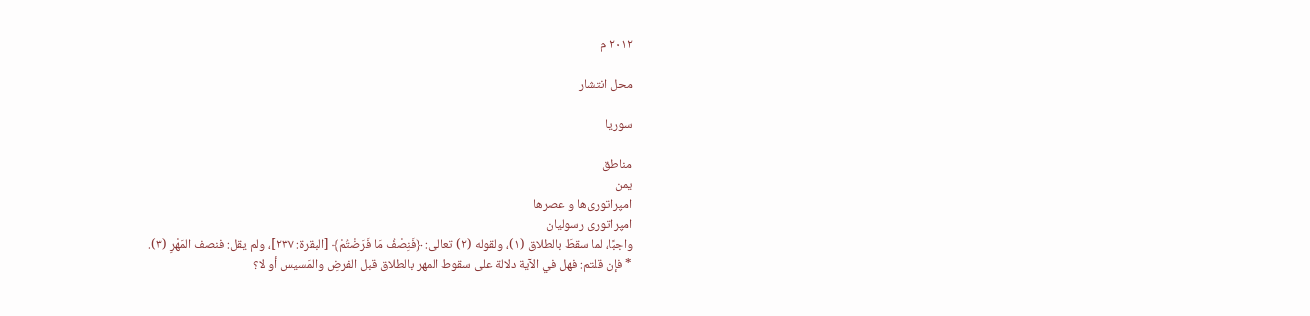٢٠١٢ م

محل انتشار

سوريا

مناطق
یمن
امپراتوری‌ها و عصرها
امپراتوری رسولیان
واجبًا، لما سقطَ بالطلاق (١)، ولقوله (٢) تعالى: ﴿فَنِصْفُ مَا فَرَضْتُمْ﴾ [البقرة: ٢٣٧]، ولم يقل: فنصف المَهْرِ (٣).
* فإن قلتم: فهل في الآية دلالة على سقوط المهر بالطلاق قبل الفرضِ والمَسيس أو لا؟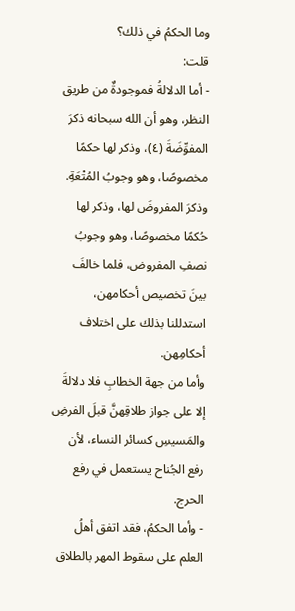وما الحكمُ في ذلك؟
قلت:
- أما الدلالةُ فموجودةٌ من طريق النظر، وهو أن الله سبحانه ذكرَ المفوِّضَةَ (٤)، وذكر لها حكمًا مخصوصًا، وهو وجوبُ المُتْعَةِ.
وذكرَ المفروضَ لها، وذكر لها حُكمًا مخصوصًا، وهو وجوبُ نصفِ المفروض، فلما خالفَ بينَ تخصيص أحكامهن، استدللنا بذلك على اختلاف أحكامِهن.
وأما من جهة الخطابِ فلا دلالةَ إلا على جواز طلاقِهنَّ قبلَ الفرضِ والمَسيسِ كسائر النساء، لأن رفع الجُناح يستعمل في رفع الحرج.
- وأما الحكمُ، فقد اتفق أهلُ العلم على سقوط المهر بالطلاق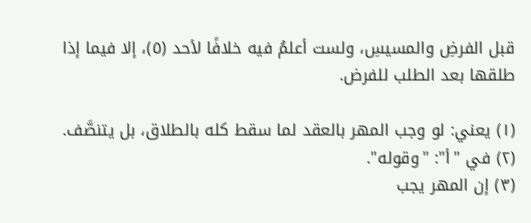قبل الفرضِ والمسيسِ، ولست أعلمُ فيه خلافًا لأحد (٥)، إلا فيما إذا طلقها بعد الطلب للفرض.

(١) يعني: لو وجب المهر بالعقد لما سقط كله بالطلاق، بل يتنصَّف.
(٢) في "أ": "وقوله".
(٣) إن المهر يجب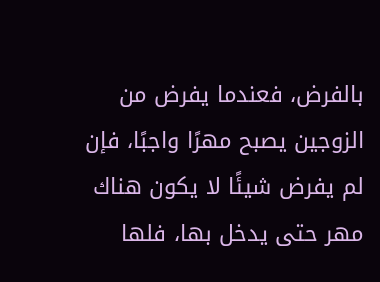بالفرض، فعندما يفرض من الزوجين يصبح مهرًا واجبًا، فإن لم يفرض شيئًا لا يكون هناك مهر حتى يدخل بها، فلها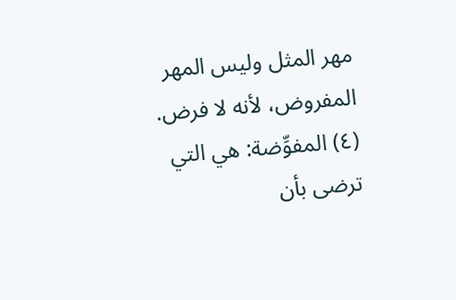مهر المثل وليس المهر المفروض، لأنه لا فرض.
(٤) المفوِّضة: هي التي ترضى بأن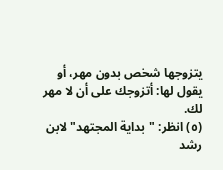يتزوجها شخص بدون مهر، أو يقول لها: أتزوجك على أن لا مهر لك.
(٥) انظر: "بداية المجتهد" لابن رشد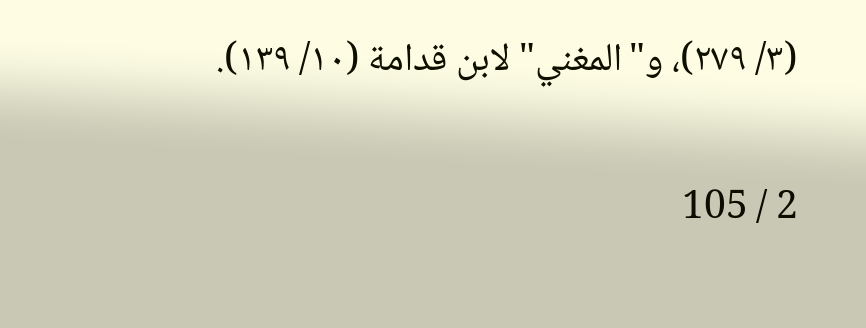(٣/ ٢٧٩)، و"المغني" لابن قدامة (١٠/ ١٣٩).

2 / 105